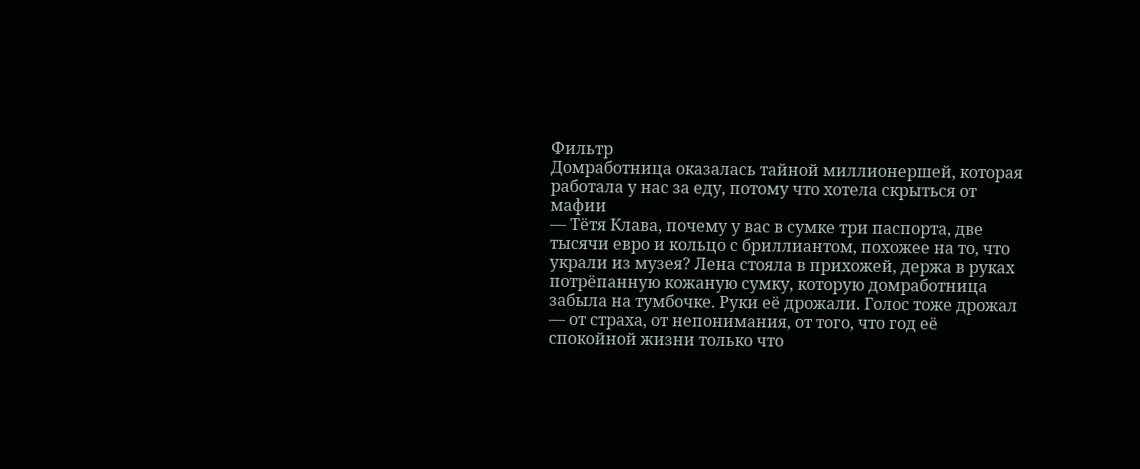Фильтр
Домработница оказалась тайной миллионершей, которая работала у нас за еду, потому что хотела скрыться от мафии
— Тётя Клава, почему у вас в сумке три паспорта, две тысячи евро и кольцо с бриллиантом, похожее на то, что украли из музея? Лена стояла в прихожей, держа в руках потрёпанную кожаную сумку, которую домработница забыла на тумбочке. Руки её дрожали. Голос тоже дрожал — от страха, от непонимания, от того, что год её спокойной жизни только что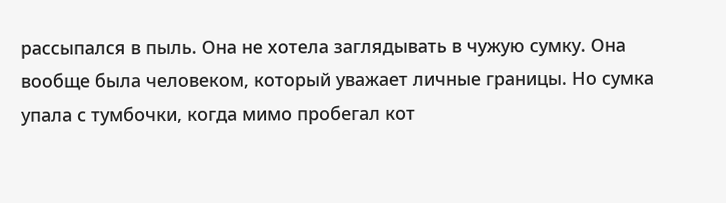рассыпался в пыль. Она не хотела заглядывать в чужую сумку. Она вообще была человеком, который уважает личные границы. Но сумка упала с тумбочки, когда мимо пробегал кот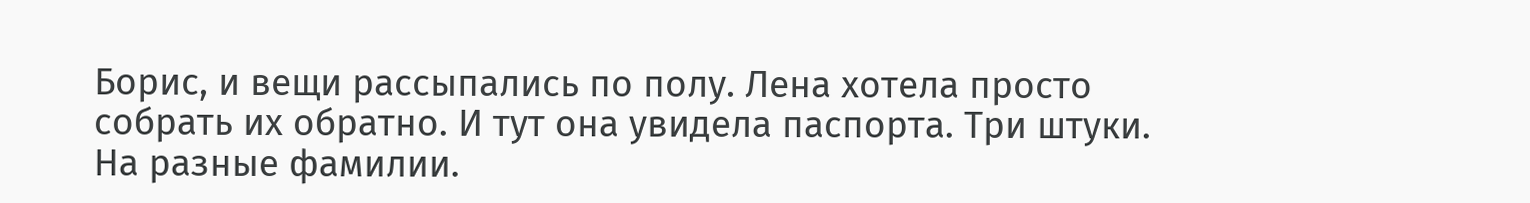Борис, и вещи рассыпались по полу. Лена хотела просто собрать их обратно. И тут она увидела паспорта. Три штуки. На разные фамилии.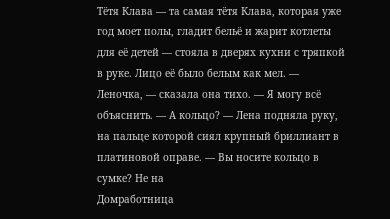Тётя Клава — та самая тётя Клава, которая уже год моет полы, гладит бельё и жарит котлеты для её детей — стояла в дверях кухни с тряпкой в руке. Лицо её было белым как мел. — Леночка, — сказала она тихо. — Я могу всё объяснить. — А кольцо? — Лена подняла руку, на пальце которой сиял крупный бриллиант в платиновой оправе. — Вы носите кольцо в сумке? Не на
Домработница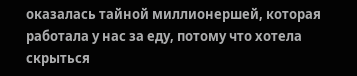оказалась тайной миллионершей, которая работала у нас за еду, потому что хотела скрыться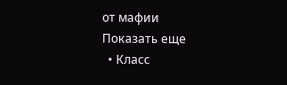от мафии
Показать еще
  • Класс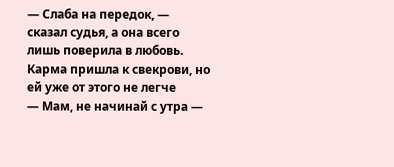— Слаба на передок, — сказал судья, а она всего лишь поверила в любовь. Карма пришла к свекрови, но ей уже от этого не легче
— Мам, не начинай с утра —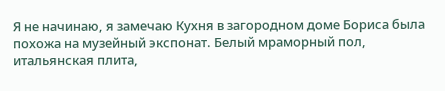Я не начинаю, я замечаю Кухня в загородном доме Бориса была похожа на музейный экспонат. Белый мраморный пол, итальянская плита,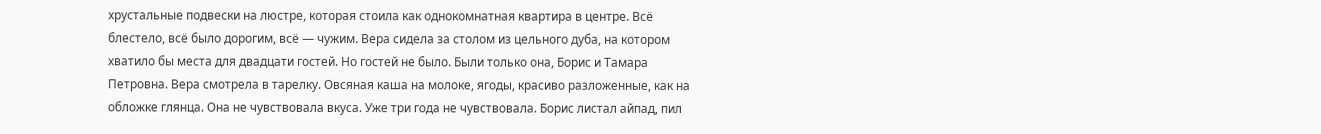хрустальные подвески на люстре, которая стоила как однокомнатная квартира в центре. Всё блестело, всё было дорогим, всё — чужим. Вера сидела за столом из цельного дуба, на котором хватило бы места для двадцати гостей. Но гостей не было. Были только она, Борис и Тамара Петровна. Вера смотрела в тарелку. Овсяная каша на молоке, ягоды, красиво разложенные, как на обложке глянца. Она не чувствовала вкуса. Уже три года не чувствовала. Борис листал айпад, пил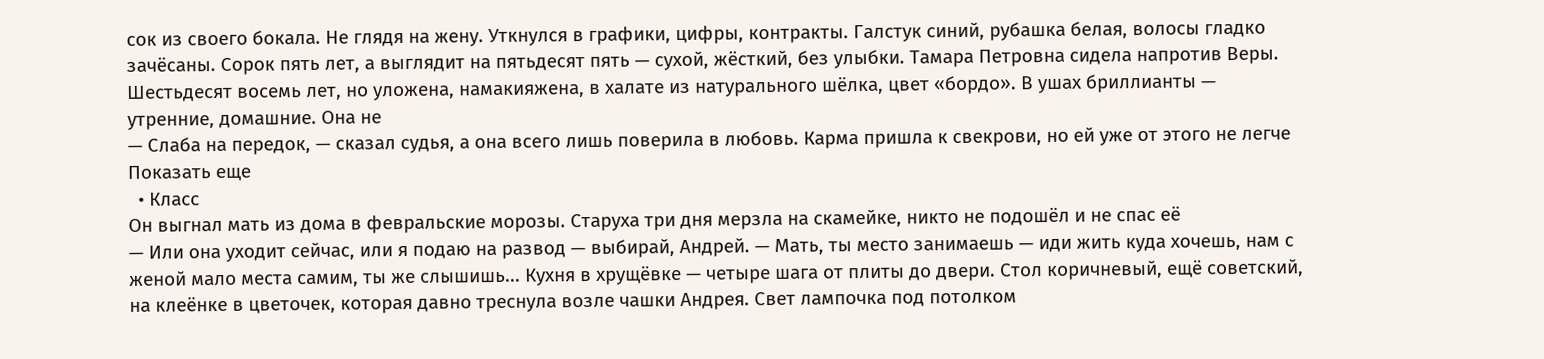сок из своего бокала. Не глядя на жену. Уткнулся в графики, цифры, контракты. Галстук синий, рубашка белая, волосы гладко зачёсаны. Сорок пять лет, а выглядит на пятьдесят пять — сухой, жёсткий, без улыбки. Тамара Петровна сидела напротив Веры. Шестьдесят восемь лет, но уложена, намакияжена, в халате из натурального шёлка, цвет «бордо». В ушах бриллианты — утренние, домашние. Она не
— Слаба на передок, — сказал судья, а она всего лишь поверила в любовь. Карма пришла к свекрови, но ей уже от этого не легче
Показать еще
  • Класс
Он выгнал мать из дома в февральские морозы. Старуха три дня мерзла на скамейке, никто не подошёл и не спас её
— Или она уходит сейчас, или я подаю на развод — выбирай, Андрей. — Мать, ты место занимаешь — иди жить куда хочешь, нам с женой мало места самим, ты же слышишь... Кухня в хрущёвке — четыре шага от плиты до двери. Стол коричневый, ещё советский, на клеёнке в цветочек, которая давно треснула возле чашки Андрея. Свет лампочка под потолком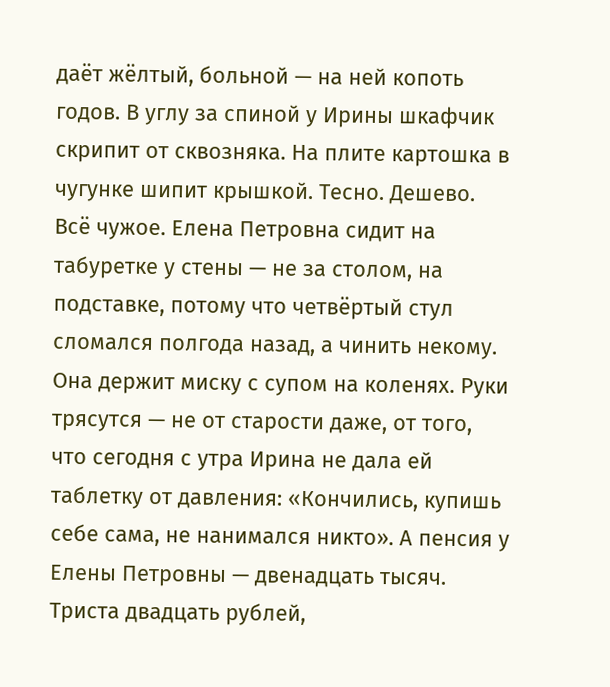даёт жёлтый, больной — на ней копоть годов. В углу за спиной у Ирины шкафчик скрипит от сквозняка. На плите картошка в чугунке шипит крышкой. Тесно. Дешево. Всё чужое. Елена Петровна сидит на табуретке у стены — не за столом, на подставке, потому что четвёртый стул сломался полгода назад, а чинить некому. Она держит миску с супом на коленях. Руки трясутся — не от старости даже, от того, что сегодня с утра Ирина не дала ей таблетку от давления: «Кончились, купишь себе сама, не нанимался никто». А пенсия у Елены Петровны — двенадцать тысяч. Триста двадцать рублей,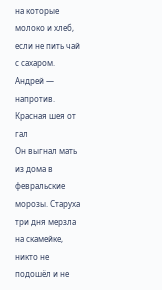на которые молоко и хлеб, если не пить чай с сахаром. Андрей — напротив. Красная шея от гал
Он выгнал мать из дома в февральские морозы. Старуха три дня мерзла на скамейке, никто не подошёл и не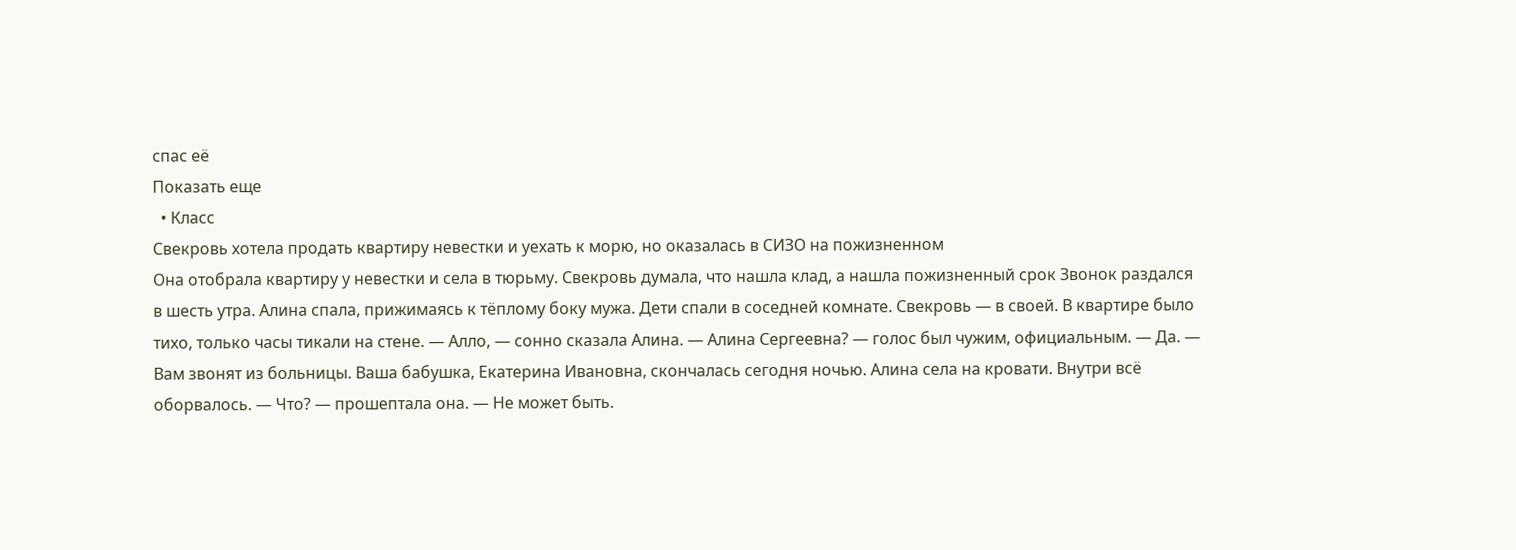спас её
Показать еще
  • Класс
Свекровь хотела продать квартиру невестки и уехать к морю, но оказалась в СИЗО на пожизненном
Она отобрала квартиру у невестки и села в тюрьму. Свекровь думала, что нашла клад, а нашла пожизненный срок Звонок раздался в шесть утра. Алина спала, прижимаясь к тёплому боку мужа. Дети спали в соседней комнате. Свекровь — в своей. В квартире было тихо, только часы тикали на стене. — Алло, — сонно сказала Алина. — Алина Сергеевна? — голос был чужим, официальным. — Да. — Вам звонят из больницы. Ваша бабушка, Екатерина Ивановна, скончалась сегодня ночью. Алина села на кровати. Внутри всё оборвалось. — Что? — прошептала она. — Не может быть.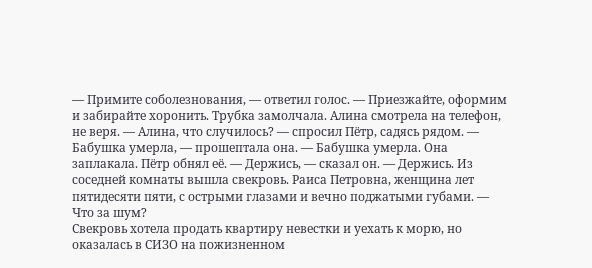— Примите соболезнования, — ответил голос. — Приезжайте, оформим и забирайте хоронить. Трубка замолчала. Алина смотрела на телефон, не веря. — Алина, что случилось? — спросил Пётр, садясь рядом. — Бабушка умерла, — прошептала она. — Бабушка умерла. Она заплакала. Пётр обнял её. — Держись, — сказал он. — Держись. Из соседней комнаты вышла свекровь. Раиса Петровна, женщина лет пятидесяти пяти, с острыми глазами и вечно поджатыми губами. — Что за шум?
Свекровь хотела продать квартиру невестки и уехать к морю, но оказалась в СИЗО на пожизненном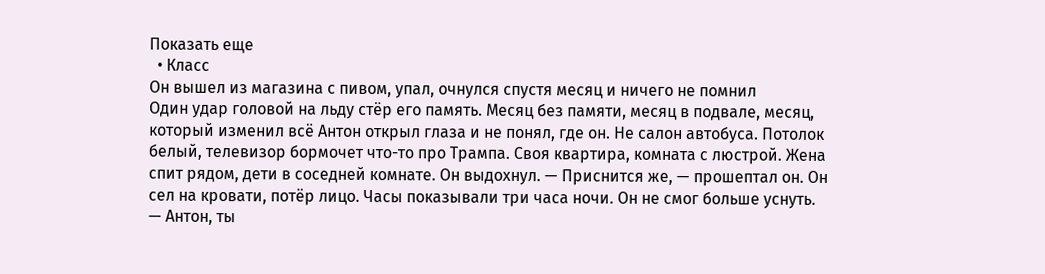Показать еще
  • Класс
Он вышел из магазина с пивом, упал, очнулся спустя месяц и ничего не помнил
Один удар головой на льду стёр его память. Месяц без памяти, месяц в подвале, месяц, который изменил всё Антон открыл глаза и не понял, где он. Не салон автобуса. Потолок белый, телевизор бормочет что-то про Трампа. Своя квартира, комната с люстрой. Жена спит рядом, дети в соседней комнате. Он выдохнул. — Приснится же, — прошептал он. Он сел на кровати, потёр лицо. Часы показывали три часа ночи. Он не смог больше уснуть. — Антон, ты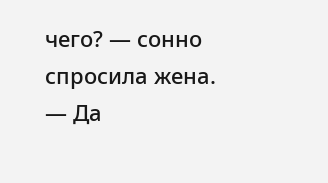чего? — сонно спросила жена. — Да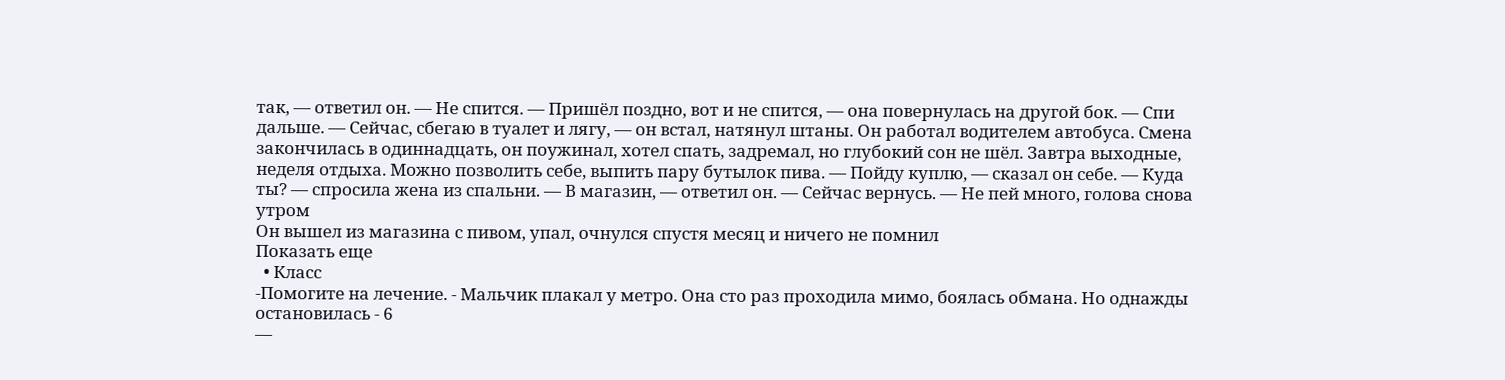так, — ответил он. — Не спится. — Пришёл поздно, вот и не спится, — она повернулась на другой бок. — Спи дальше. — Сейчас, сбегаю в туалет и лягу, — он встал, натянул штаны. Он работал водителем автобуса. Смена закончилась в одиннадцать, он поужинал, хотел спать, задремал, но глубокий сон не шёл. Завтра выходные, неделя отдыха. Можно позволить себе, выпить пару бутылок пива. — Пойду куплю, — сказал он себе. — Куда ты? — спросила жена из спальни. — В магазин, — ответил он. — Сейчас вернусь. — Не пей много, голова снова утром
Он вышел из магазина с пивом, упал, очнулся спустя месяц и ничего не помнил
Показать еще
  • Класс
-Помогите на лечение. - Мальчик плакал у метро. Она сто раз проходила мимо, боялась обмана. Но однажды остановилась - 6
—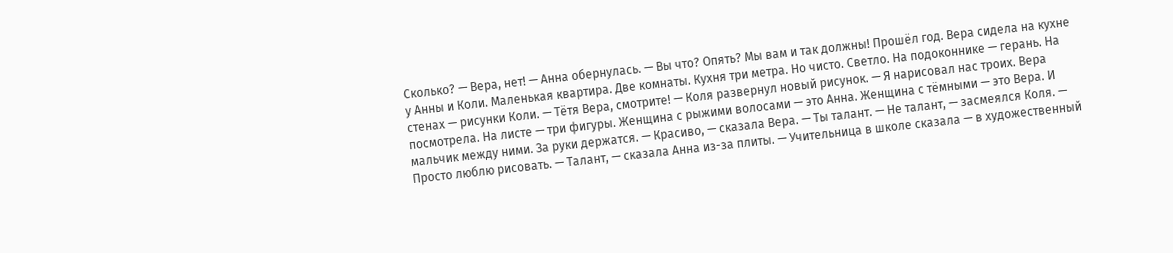Сколько? — Вера, нет! — Анна обернулась. — Вы что? Опять? Мы вам и так должны! Прошёл год. Вера сидела на кухне у Анны и Коли. Маленькая квартира. Две комнаты. Кухня три метра. Но чисто. Светло. На подоконнике — герань. На стенах — рисунки Коли. — Тётя Вера, смотрите! — Коля развернул новый рисунок. — Я нарисовал нас троих. Вера посмотрела. На листе — три фигуры. Женщина с рыжими волосами — это Анна. Женщина с тёмными — это Вера. И мальчик между ними. За руки держатся. — Красиво, — сказала Вера. — Ты талант. — Не талант, — засмеялся Коля. — Просто люблю рисовать. — Талант, — сказала Анна из-за плиты. — Учительница в школе сказала — в художественный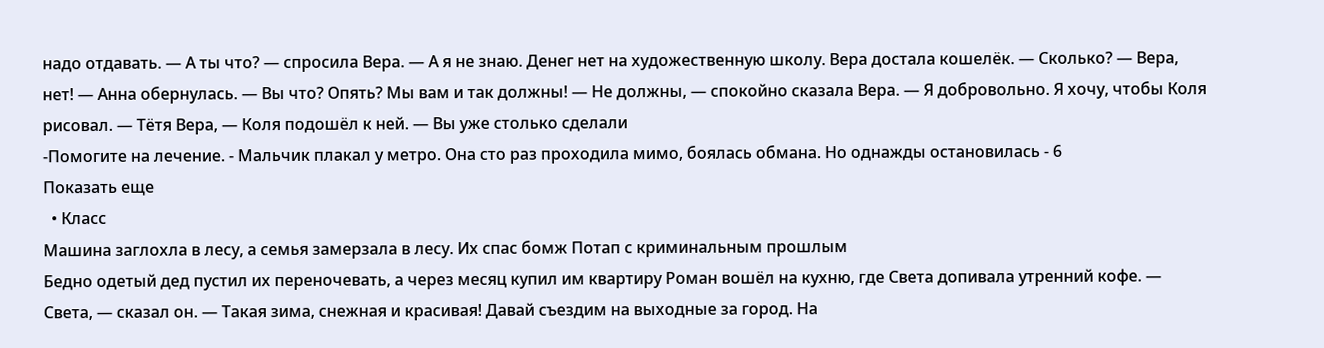надо отдавать. — А ты что? — спросила Вера. — А я не знаю. Денег нет на художественную школу. Вера достала кошелёк. — Сколько? — Вера, нет! — Анна обернулась. — Вы что? Опять? Мы вам и так должны! — Не должны, — спокойно сказала Вера. — Я добровольно. Я хочу, чтобы Коля рисовал. — Тётя Вера, — Коля подошёл к ней. — Вы уже столько сделали
-Помогите на лечение. - Мальчик плакал у метро. Она сто раз проходила мимо, боялась обмана. Но однажды остановилась - 6
Показать еще
  • Класс
Машина заглохла в лесу, а семья замерзала в лесу. Их спас бомж Потап с криминальным прошлым
Бедно одетый дед пустил их переночевать, а через месяц купил им квартиру Роман вошёл на кухню, где Света допивала утренний кофе. — Света, — сказал он. — Такая зима, снежная и красивая! Давай съездим на выходные за город. На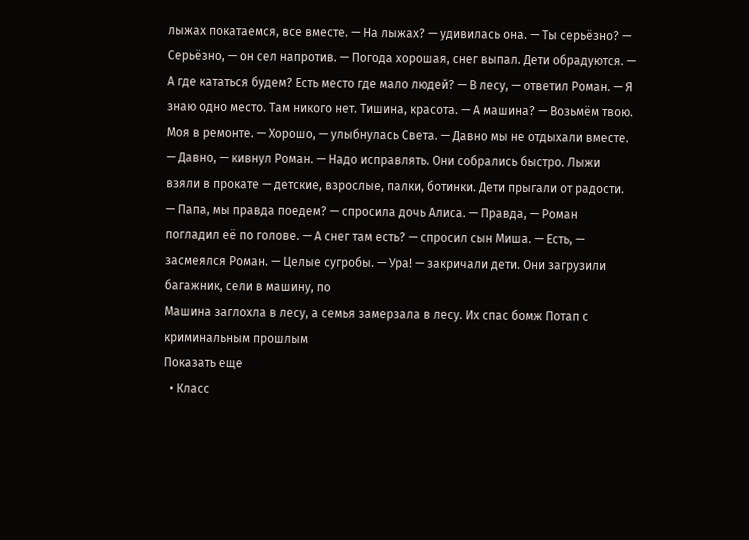лыжах покатаемся, все вместе. — На лыжах? — удивилась она. — Ты серьёзно? — Серьёзно, — он сел напротив. — Погода хорошая, снег выпал. Дети обрадуются. — А где кататься будем? Есть место где мало людей? — В лесу, — ответил Роман. — Я знаю одно место. Там никого нет. Тишина, красота. — А машина? — Возьмём твою. Моя в ремонте. — Хорошо, — улыбнулась Света. — Давно мы не отдыхали вместе. — Давно, — кивнул Роман. — Надо исправлять. Они собрались быстро. Лыжи взяли в прокате — детские, взрослые, палки, ботинки. Дети прыгали от радости. — Папа, мы правда поедем? — спросила дочь Алиса. — Правда, — Роман погладил её по голове. — А снег там есть? — спросил сын Миша. — Есть, — засмеялся Роман. — Целые сугробы. — Ура! — закричали дети. Они загрузили багажник, сели в машину, по
Машина заглохла в лесу, а семья замерзала в лесу. Их спас бомж Потап с криминальным прошлым
Показать еще
  • Класс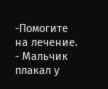-Помогите на лечение. - Мальчик плакал у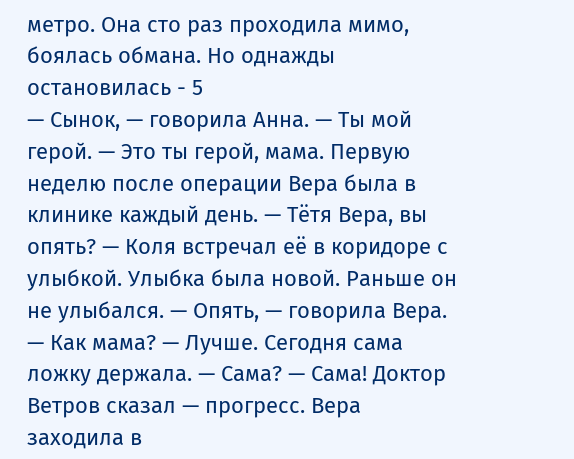метро. Она сто раз проходила мимо, боялась обмана. Но однажды остановилась - 5
— Сынок, — говорила Анна. — Ты мой герой. — Это ты герой, мама. Первую неделю после операции Вера была в клинике каждый день. — Тётя Вера, вы опять? — Коля встречал её в коридоре с улыбкой. Улыбка была новой. Раньше он не улыбался. — Опять, — говорила Вера. — Как мама? — Лучше. Сегодня сама ложку держала. — Сама? — Сама! Доктор Ветров сказал — прогресс. Вера заходила в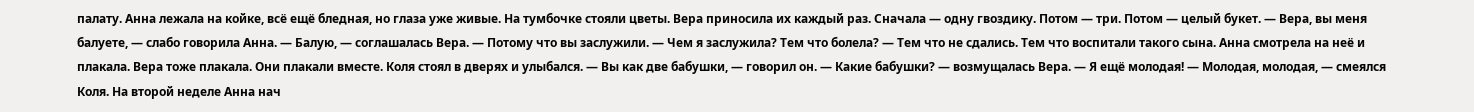палату. Анна лежала на койке, всё ещё бледная, но глаза уже живые. На тумбочке стояли цветы. Вера приносила их каждый раз. Сначала — одну гвоздику. Потом — три. Потом — целый букет. — Вера, вы меня балуете, — слабо говорила Анна. — Балую, — соглашалась Вера. — Потому что вы заслужили. — Чем я заслужила? Тем что болела? — Тем что не сдались. Тем что воспитали такого сына. Анна смотрела на неё и плакала. Вера тоже плакала. Они плакали вместе. Коля стоял в дверях и улыбался. — Вы как две бабушки, — говорил он. — Какие бабушки? — возмущалась Вера. — Я ещё молодая! — Молодая, молодая, — смеялся Коля. На второй неделе Анна нач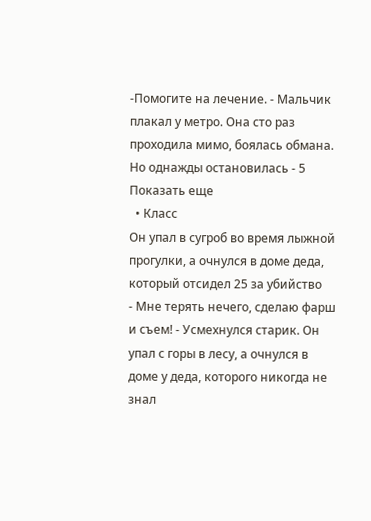-Помогите на лечение. - Мальчик плакал у метро. Она сто раз проходила мимо, боялась обмана. Но однажды остановилась - 5
Показать еще
  • Класс
Он упал в сугроб во время лыжной прогулки, а очнулся в доме деда, который отсидел 25 за убийство
- Мне терять нечего, сделаю фарш и съем! - Усмехнулся старик. Он упал с горы в лесу, а очнулся в доме у деда, которого никогда не знал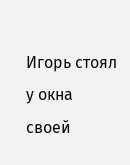Игорь стоял у окна своей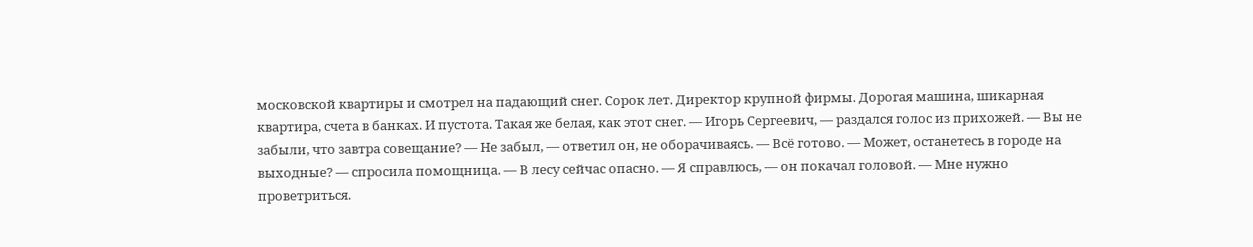московской квартиры и смотрел на падающий снег. Сорок лет. Директор крупной фирмы. Дорогая машина, шикарная квартира, счета в банках. И пустота. Такая же белая, как этот снег. — Игорь Сергеевич, — раздался голос из прихожей. — Вы не забыли, что завтра совещание? — Не забыл, — ответил он, не оборачиваясь. — Всё готово. — Может, останетесь в городе на выходные? — спросила помощница. — В лесу сейчас опасно. — Я справлюсь, — он покачал головой. — Мне нужно проветриться.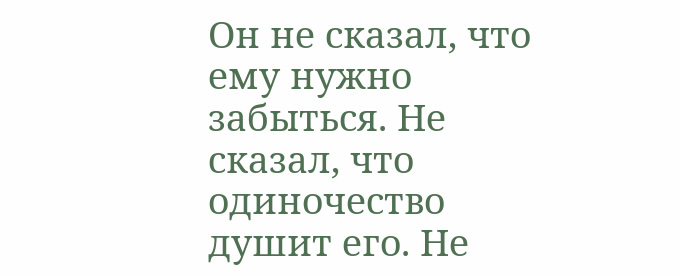Он не сказал, что ему нужно забыться. Не сказал, что одиночество душит его. Не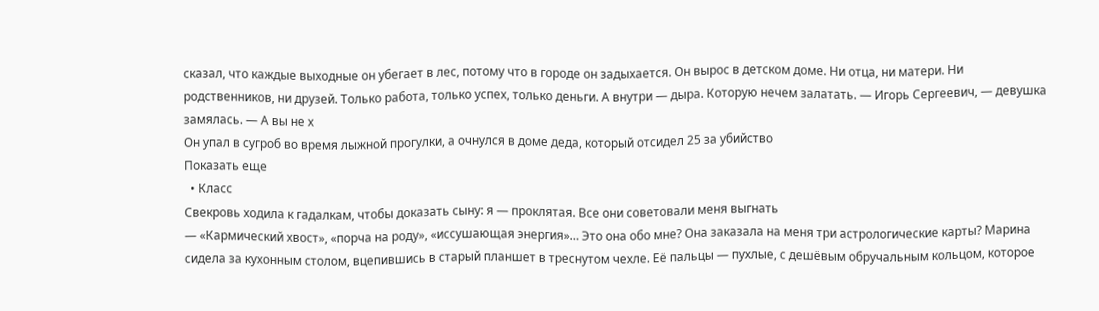сказал, что каждые выходные он убегает в лес, потому что в городе он задыхается. Он вырос в детском доме. Ни отца, ни матери. Ни родственников, ни друзей. Только работа, только успех, только деньги. А внутри — дыра. Которую нечем залатать. — Игорь Сергеевич, — девушка замялась. — А вы не х
Он упал в сугроб во время лыжной прогулки, а очнулся в доме деда, который отсидел 25 за убийство
Показать еще
  • Класс
Свекровь ходила к гадалкам, чтобы доказать сыну: я — проклятая. Все они советовали меня выгнать
— «Кармический хвост», «порча на роду», «иссушающая энергия»… Это она обо мне? Она заказала на меня три астрологические карты? Марина сидела за кухонным столом, вцепившись в старый планшет в треснутом чехле. Её пальцы — пухлые, с дешёвым обручальным кольцом, которое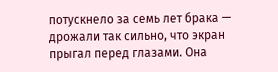потускнело за семь лет брака — дрожали так сильно, что экран прыгал перед глазами. Она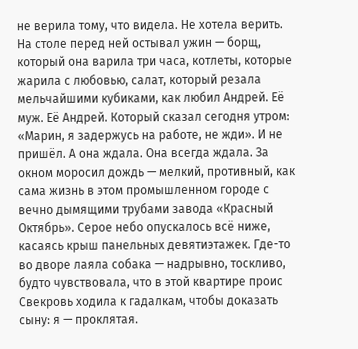не верила тому, что видела. Не хотела верить. На столе перед ней остывал ужин — борщ, который она варила три часа, котлеты, которые жарила с любовью, салат, который резала мельчайшими кубиками, как любил Андрей. Её муж. Её Андрей. Который сказал сегодня утром: «Марин, я задержусь на работе, не жди». И не пришёл. А она ждала. Она всегда ждала. За окном моросил дождь — мелкий, противный, как сама жизнь в этом промышленном городе с вечно дымящими трубами завода «Красный Октябрь». Серое небо опускалось всё ниже, касаясь крыш панельных девятиэтажек. Где-то во дворе лаяла собака — надрывно, тоскливо, будто чувствовала, что в этой квартире проис
Свекровь ходила к гадалкам, чтобы доказать сыну: я — проклятая.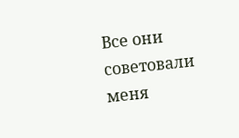Все они советовали меня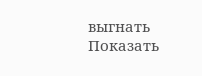выгнать
Показать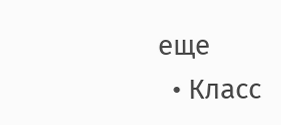еще
  • Класс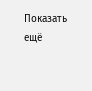Показать ещё